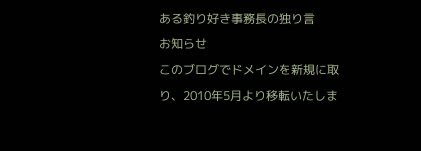ある釣り好き事務長の独り言
お知らせ
このブログでドメインを新規に取り、2010年5月より移転いたしま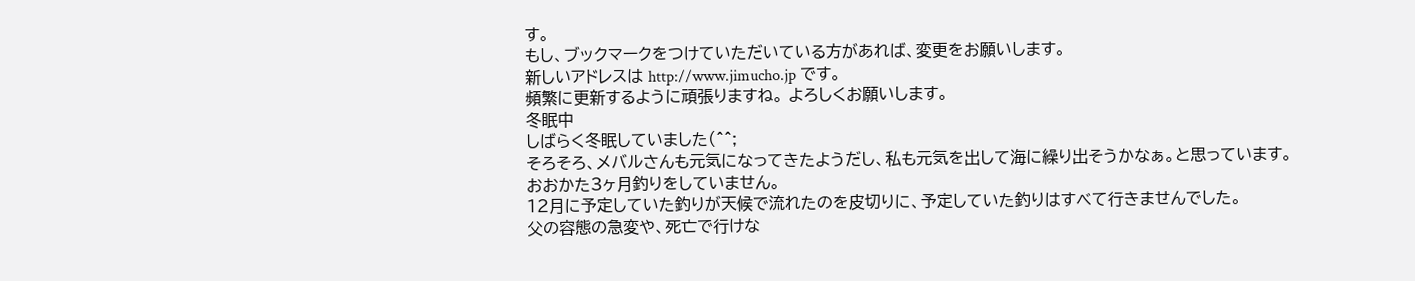す。
もし、ブックマークをつけていただいている方があれば、変更をお願いします。
新しいアドレスは http://www.jimucho.jp です。
頻繁に更新するように頑張りますね。 よろしくお願いします。
冬眠中
しばらく冬眠していました(^^;
そろそろ、メバルさんも元気になってきたようだし、私も元気を出して海に繰り出そうかなぁ。と思っています。
おおかた3ヶ月釣りをしていません。
12月に予定していた釣りが天候で流れたのを皮切りに、予定していた釣りはすべて行きませんでした。
父の容態の急変や、死亡で行けな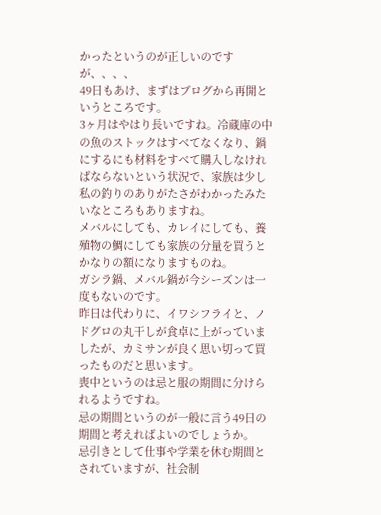かったというのが正しいのですが、、、、
49日もあけ、まずはブログから再開というところです。
3ヶ月はやはり長いですね。冷蔵庫の中の魚のストックはすべてなくなり、鍋にするにも材料をすべて購入しなければならないという状況で、家族は少し私の釣りのありがたさがわかったみたいなところもありますね。
メバルにしても、カレイにしても、養殖物の鯛にしても家族の分量を買うとかなりの額になりますものね。
ガシラ鍋、メバル鍋が今シーズンは一度もないのです。
昨日は代わりに、イワシフライと、ノドグロの丸干しが食卓に上がっていましたが、カミサンが良く思い切って買ったものだと思います。
喪中というのは忌と服の期間に分けられるようですね。
忌の期間というのが一般に言う49日の期間と考えればよいのでしょうか。
忌引きとして仕事や学業を休む期間とされていますが、社会制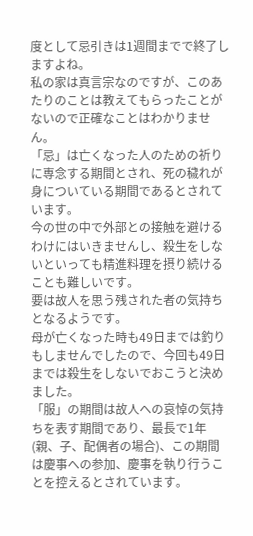度として忌引きは1週間までで終了しますよね。
私の家は真言宗なのですが、このあたりのことは教えてもらったことがないので正確なことはわかりません。
「忌」は亡くなった人のための祈りに専念する期間とされ、死の穢れが身についている期間であるとされています。
今の世の中で外部との接触を避けるわけにはいきませんし、殺生をしないといっても精進料理を摂り続けることも難しいです。
要は故人を思う残された者の気持ちとなるようです。
母が亡くなった時も49日までは釣りもしませんでしたので、今回も49日までは殺生をしないでおこうと決めました。
「服」の期間は故人への哀悼の気持ちを表す期間であり、最長で1年(親、子、配偶者の場合)、この期間は慶事への参加、慶事を執り行うことを控えるとされています。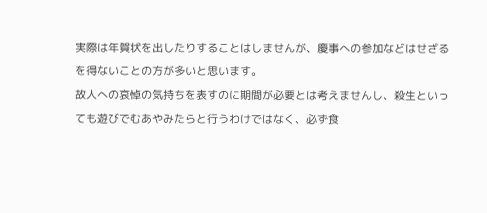実際は年賀状を出したりすることはしませんが、慶事への参加などはせざるを得ないことの方が多いと思います。
故人への哀悼の気持ちを表すのに期間が必要とは考えませんし、殺生といっても遊びでむあやみたらと行うわけではなく、必ず食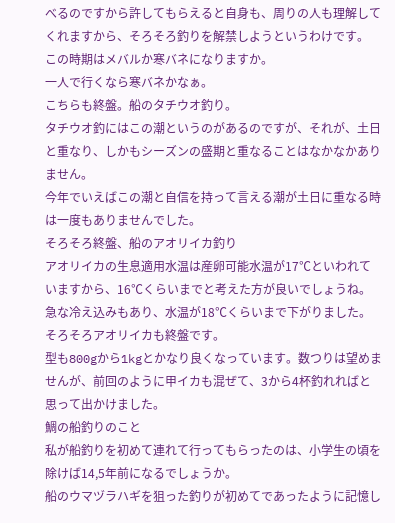べるのですから許してもらえると自身も、周りの人も理解してくれますから、そろそろ釣りを解禁しようというわけです。
この時期はメバルか寒バネになりますか。
一人で行くなら寒バネかなぁ。
こちらも終盤。船のタチウオ釣り。
タチウオ釣にはこの潮というのがあるのですが、それが、土日と重なり、しかもシーズンの盛期と重なることはなかなかありません。
今年でいえばこの潮と自信を持って言える潮が土日に重なる時は一度もありませんでした。
そろそろ終盤、船のアオリイカ釣り
アオリイカの生息適用水温は産卵可能水温が17℃といわれていますから、16℃くらいまでと考えた方が良いでしょうね。
急な冷え込みもあり、水温が18℃くらいまで下がりました。そろそろアオリイカも終盤です。
型も800gから1kgとかなり良くなっています。数つりは望めませんが、前回のように甲イカも混ぜて、3から4杯釣れればと思って出かけました。
鯛の船釣りのこと
私が船釣りを初めて連れて行ってもらったのは、小学生の頃を除けば14,5年前になるでしょうか。
船のウマヅラハギを狙った釣りが初めてであったように記憶し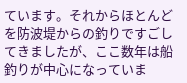ています。それからほとんどを防波堤からの釣りですごしてきましたが、ここ数年は船釣りが中心になっていま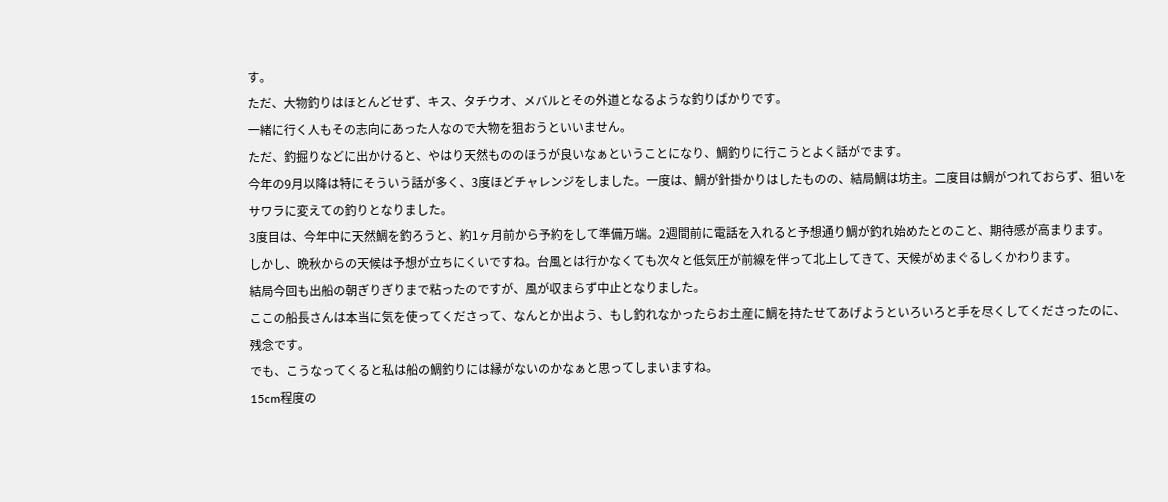す。
ただ、大物釣りはほとんどせず、キス、タチウオ、メバルとその外道となるような釣りばかりです。
一緒に行く人もその志向にあった人なので大物を狙おうといいません。
ただ、釣掘りなどに出かけると、やはり天然もののほうが良いなぁということになり、鯛釣りに行こうとよく話がでます。
今年の9月以降は特にそういう話が多く、3度ほどチャレンジをしました。一度は、鯛が針掛かりはしたものの、結局鯛は坊主。二度目は鯛がつれておらず、狙いをサワラに変えての釣りとなりました。
3度目は、今年中に天然鯛を釣ろうと、約1ヶ月前から予約をして準備万端。2週間前に電話を入れると予想通り鯛が釣れ始めたとのこと、期待感が高まります。
しかし、晩秋からの天候は予想が立ちにくいですね。台風とは行かなくても次々と低気圧が前線を伴って北上してきて、天候がめまぐるしくかわります。
結局今回も出船の朝ぎりぎりまで粘ったのですが、風が収まらず中止となりました。
ここの船長さんは本当に気を使ってくださって、なんとか出よう、もし釣れなかったらお土産に鯛を持たせてあげようといろいろと手を尽くしてくださったのに、残念です。
でも、こうなってくると私は船の鯛釣りには縁がないのかなぁと思ってしまいますね。
15cm程度の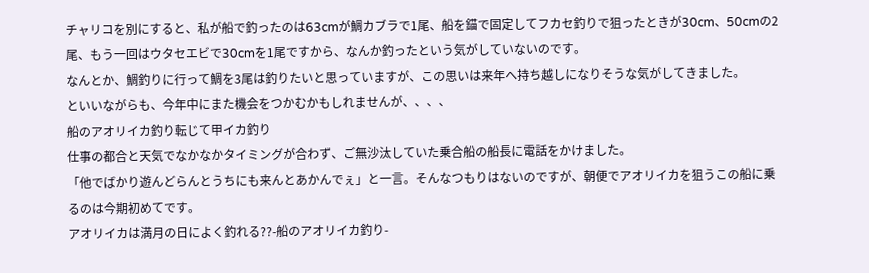チャリコを別にすると、私が船で釣ったのは63cmが鯛カブラで1尾、船を錨で固定してフカセ釣りで狙ったときが30cm、50cmの2尾、もう一回はウタセエビで30cmを1尾ですから、なんか釣ったという気がしていないのです。
なんとか、鯛釣りに行って鯛を3尾は釣りたいと思っていますが、この思いは来年へ持ち越しになりそうな気がしてきました。
といいながらも、今年中にまた機会をつかむかもしれませんが、、、、
船のアオリイカ釣り転じて甲イカ釣り
仕事の都合と天気でなかなかタイミングが合わず、ご無沙汰していた乗合船の船長に電話をかけました。
「他でばかり遊んどらんとうちにも来んとあかんでぇ」と一言。そんなつもりはないのですが、朝便でアオリイカを狙うこの船に乗るのは今期初めてです。
アオリイカは満月の日によく釣れる??-船のアオリイカ釣り-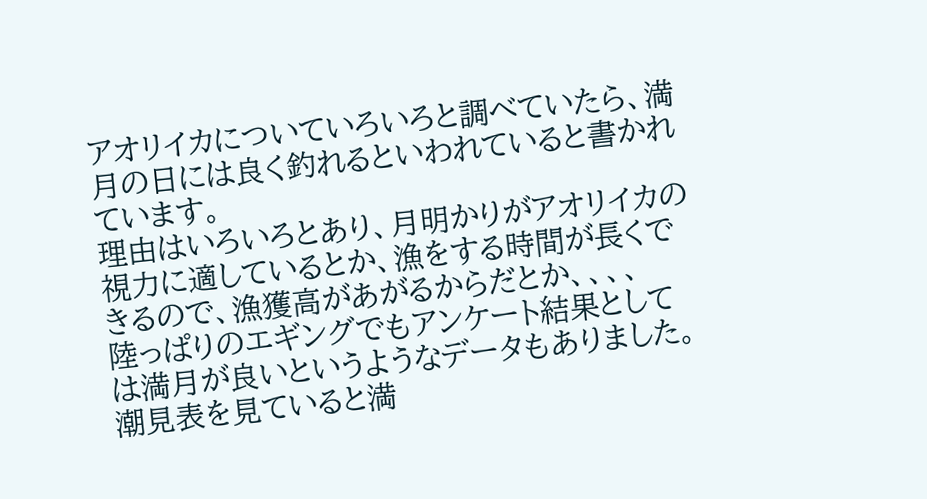アオリイカについていろいろと調べていたら、満月の日には良く釣れるといわれていると書かれています。
理由はいろいろとあり、月明かりがアオリイカの視力に適しているとか、漁をする時間が長くできるので、漁獲高があがるからだとか、、、、
陸っぱりのエギングでもアンケート結果としては満月が良いというようなデータもありました。
潮見表を見ていると満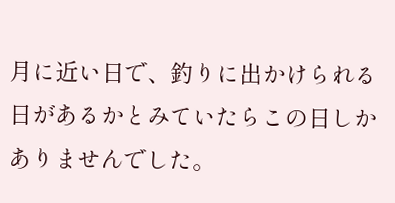月に近い日で、釣りに出かけられる日があるかとみていたらこの日しかありませんでした。